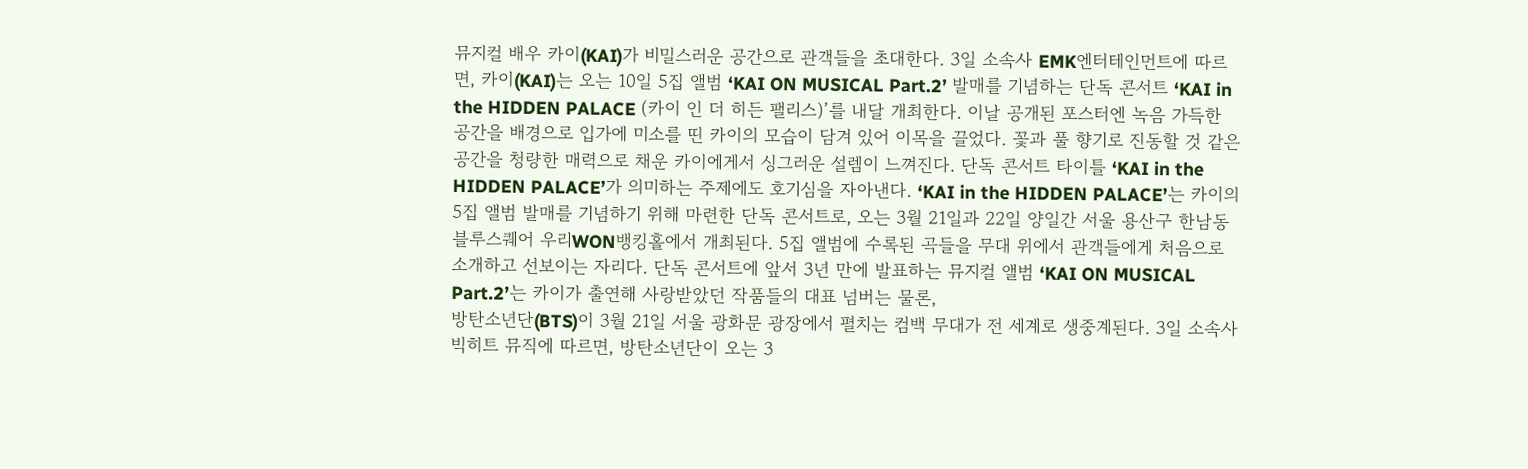뮤지컬 배우 카이(KAI)가 비밀스러운 공간으로 관객들을 초대한다. 3일 소속사 EMK엔터테인먼트에 따르면, 카이(KAI)는 오는 10일 5집 앨범 ‘KAI ON MUSICAL Part.2’ 발매를 기념하는 단독 콘서트 ‘KAI in the HIDDEN PALACE (카이 인 더 히든 팰리스)’를 내달 개최한다. 이날 공개된 포스터엔 녹음 가득한 공간을 배경으로 입가에 미소를 띤 카이의 모습이 담겨 있어 이목을 끌었다. 꽃과 풀 향기로 진동할 것 같은 공간을 청량한 매력으로 채운 카이에게서 싱그러운 설렘이 느껴진다. 단독 콘서트 타이틀 ‘KAI in the HIDDEN PALACE’가 의미하는 주제에도 호기심을 자아낸다. ‘KAI in the HIDDEN PALACE’는 카이의 5집 앨범 발매를 기념하기 위해 마련한 단독 콘서트로, 오는 3월 21일과 22일 양일간 서울 용산구 한남동 블루스퀘어 우리WON뱅킹홀에서 개최된다. 5집 앨범에 수록된 곡들을 무대 위에서 관객들에게 처음으로 소개하고 선보이는 자리다. 단독 콘서트에 앞서 3년 만에 발표하는 뮤지컬 앨범 ‘KAI ON MUSICAL Part.2’는 카이가 출연해 사랑받았던 작품들의 대표 넘버는 물론,
방탄소년단(BTS)이 3월 21일 서울 광화문 광장에서 펼치는 컴백 무대가 전 세계로 생중계된다. 3일 소속사 빅히트 뮤직에 따르면, 방탄소년단이 오는 3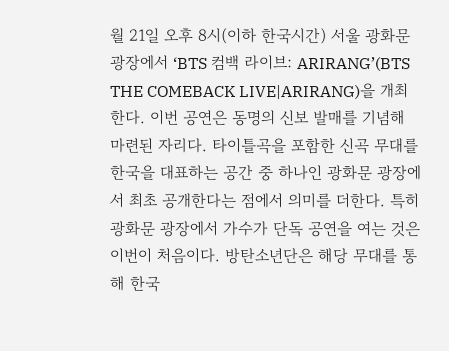월 21일 오후 8시(이하 한국시간) 서울 광화문 광장에서 ‘BTS 컴백 라이브: ARIRANG’(BTS THE COMEBACK LIVE|ARIRANG)을 개최한다. 이번 공연은 동명의 신보 발매를 기념해 마련된 자리다. 타이틀곡을 포함한 신곡 무대를 한국을 대표하는 공간 중 하나인 광화문 광장에서 최초 공개한다는 점에서 의미를 더한다. 특히 광화문 광장에서 가수가 단독 공연을 여는 것은 이번이 처음이다. 방탄소년단은 해당 무대를 통해 한국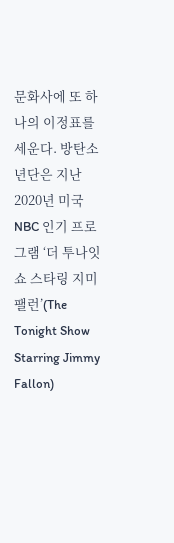문화사에 또 하나의 이정표를 세운다. 방탄소년단은 지난 2020년 미국 NBC 인기 프로그램 ‘더 투나잇 쇼 스타링 지미 팰런’(The Tonight Show Starring Jimmy Fallon)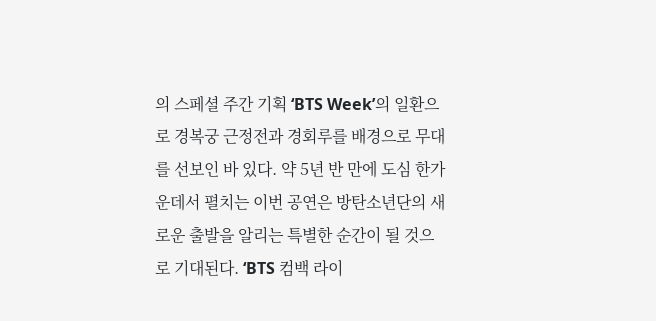의 스페셜 주간 기획 ‘BTS Week’의 일환으로 경복궁 근정전과 경회루를 배경으로 무대를 선보인 바 있다. 약 5년 반 만에 도심 한가운데서 펼치는 이번 공연은 방탄소년단의 새로운 출발을 알리는 특별한 순간이 될 것으로 기대된다. ‘BTS 컴백 라이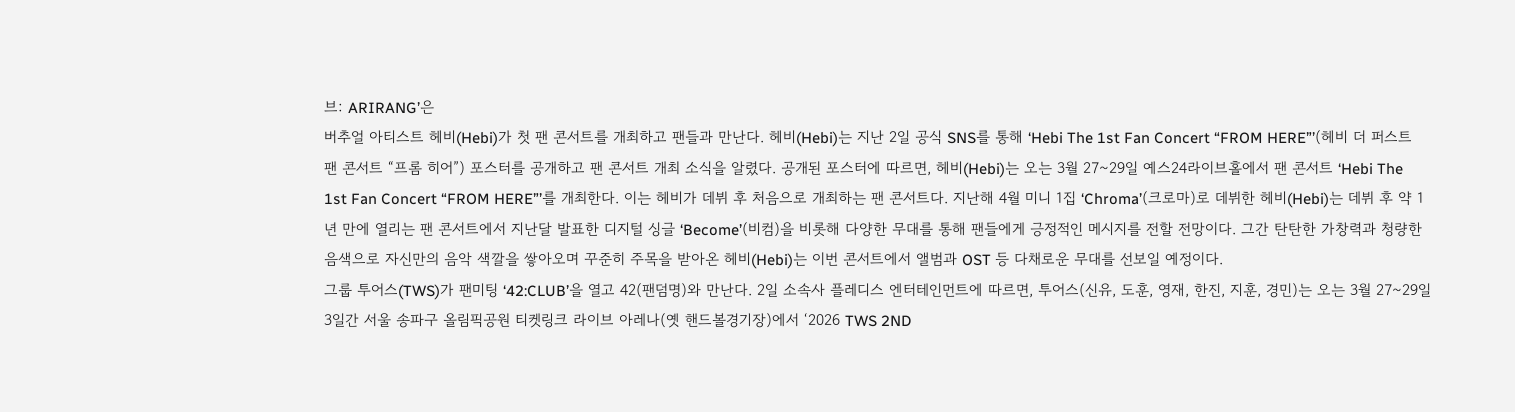브: ARIRANG’은
버추얼 아티스트 헤비(Hebi)가 첫 팬 콘서트를 개최하고 팬들과 만난다. 헤비(Hebi)는 지난 2일 공식 SNS를 통해 ‘Hebi The 1st Fan Concert “FROM HERE”’(헤비 더 퍼스트 팬 콘서트 “프롬 히어”) 포스터를 공개하고 팬 콘서트 개최 소식을 알렸다. 공개된 포스터에 따르면, 헤비(Hebi)는 오는 3월 27~29일 예스24라이브홀에서 팬 콘서트 ‘Hebi The 1st Fan Concert “FROM HERE”’를 개최한다. 이는 헤비가 데뷔 후 처음으로 개최하는 팬 콘서트다. 지난해 4월 미니 1집 ‘Chroma’(크로마)로 데뷔한 헤비(Hebi)는 데뷔 후 약 1년 만에 열리는 팬 콘서트에서 지난달 발표한 디지털 싱글 ‘Become’(비컴)을 비롯해 다양한 무대를 통해 팬들에게 긍정적인 메시지를 전할 전망이다. 그간 탄탄한 가창력과 청량한 음색으로 자신만의 음악 색깔을 쌓아오며 꾸준히 주목을 받아온 헤비(Hebi)는 이번 콘서트에서 앨범과 OST 등 다채로운 무대를 선보일 예정이다.
그룹 투어스(TWS)가 팬미팅 ‘42:CLUB’을 열고 42(팬덤명)와 만난다. 2일 소속사 플레디스 엔터테인먼트에 따르면, 투어스(신유, 도훈, 영재, 한진, 지훈, 경민)는 오는 3월 27~29일 3일간 서울 송파구 올림픽공원 티켓링크 라이브 아레나(옛 핸드볼경기장)에서 ‘2026 TWS 2ND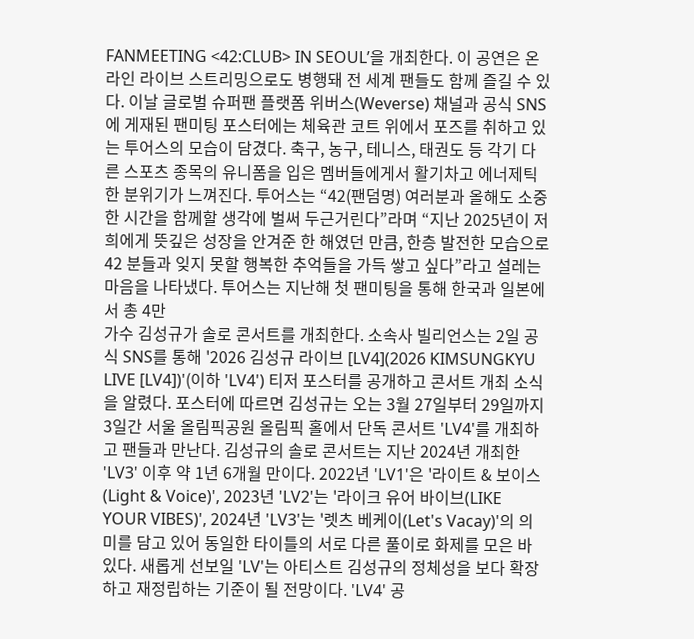FANMEETING <42:CLUB> IN SEOUL’을 개최한다. 이 공연은 온라인 라이브 스트리밍으로도 병행돼 전 세계 팬들도 함께 즐길 수 있다. 이날 글로벌 슈퍼팬 플랫폼 위버스(Weverse) 채널과 공식 SNS에 게재된 팬미팅 포스터에는 체육관 코트 위에서 포즈를 취하고 있는 투어스의 모습이 담겼다. 축구, 농구, 테니스, 태권도 등 각기 다른 스포츠 종목의 유니폼을 입은 멤버들에게서 활기차고 에너제틱한 분위기가 느껴진다. 투어스는 “42(팬덤명) 여러분과 올해도 소중한 시간을 함께할 생각에 벌써 두근거린다”라며 “지난 2025년이 저희에게 뜻깊은 성장을 안겨준 한 해였던 만큼, 한층 발전한 모습으로 42 분들과 잊지 못할 행복한 추억들을 가득 쌓고 싶다”라고 설레는 마음을 나타냈다. 투어스는 지난해 첫 팬미팅을 통해 한국과 일본에서 총 4만
가수 김성규가 솔로 콘서트를 개최한다. 소속사 빌리언스는 2일 공식 SNS를 통해 '2026 김성규 라이브 [LV4](2026 KIMSUNGKYU LIVE [LV4])'(이하 'LV4') 티저 포스터를 공개하고 콘서트 개최 소식을 알렸다. 포스터에 따르면 김성규는 오는 3월 27일부터 29일까지 3일간 서울 올림픽공원 올림픽 홀에서 단독 콘서트 'LV4'를 개최하고 팬들과 만난다. 김성규의 솔로 콘서트는 지난 2024년 개최한 'LV3' 이후 약 1년 6개월 만이다. 2022년 'LV1'은 '라이트 & 보이스(Light & Voice)', 2023년 'LV2'는 '라이크 유어 바이브(LIKE YOUR VIBES)', 2024년 'LV3'는 '렛츠 베케이(Let's Vacay)'의 의미를 담고 있어 동일한 타이틀의 서로 다른 풀이로 화제를 모은 바 있다. 새롭게 선보일 'LV'는 아티스트 김성규의 정체성을 보다 확장하고 재정립하는 기준이 될 전망이다. 'LV4' 공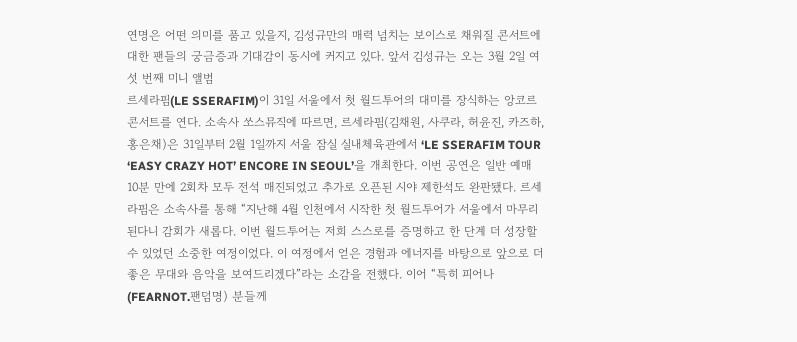연명은 어떤 의미를 품고 있을지, 김성규만의 매력 넘치는 보이스로 채워질 콘서트에 대한 팬들의 궁금증과 기대감이 동시에 커지고 있다. 앞서 김성규는 오는 3월 2일 여섯 번째 미니 앨범
르세라핌(LE SSERAFIM)이 31일 서울에서 첫 월드투어의 대미를 장식하는 앙코르 콘서트를 연다. 소속사 쏘스뮤직에 따르면, 르세라핌(김채원, 사쿠라, 허윤진, 카즈하, 홍은채)은 31일부터 2월 1일까지 서울 잠실 실내체육관에서 ‘LE SSERAFIM TOUR ‘EASY CRAZY HOT’ ENCORE IN SEOUL’을 개최한다. 이번 공연은 일반 예매 10분 만에 2회차 모두 전석 매진되었고 추가로 오픈된 시야 제한석도 완판됐다. 르세라핌은 소속사를 통해 “지난해 4월 인천에서 시작한 첫 월드투어가 서울에서 마무리된다니 감회가 새롭다. 이번 월드투어는 저희 스스로를 증명하고 한 단계 더 성장할 수 있었던 소중한 여정이었다. 이 여정에서 얻은 경험과 에너지를 바탕으로 앞으로 더 좋은 무대와 음악을 보여드리겠다”라는 소감을 전했다. 이어 “특히 피어나(FEARNOT.팬덤명) 분들께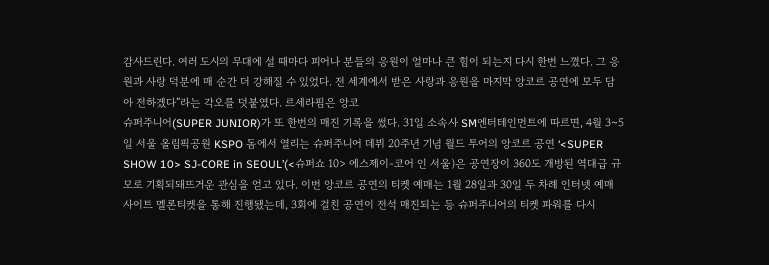감사드린다. 여러 도시의 무대에 설 때마다 피어나 분들의 응원이 얼마나 큰 힘이 되는지 다시 한번 느꼈다. 그 응원과 사랑 덕분에 매 순간 더 강해질 수 있었다. 전 세계에서 받은 사랑과 응원을 마지막 앙코르 공연에 모두 담아 전하겠다”라는 각오를 덧붙였다. 르세라핌은 앙코
슈퍼주니어(SUPER JUNIOR)가 또 한번의 매진 기록을 썼다. 31일 소속사 SM엔터테인먼트에 따르면, 4월 3~5일 서울 올림픽공원 KSPO 돔에서 열리는 슈퍼주니어 데뷔 20주년 기념 월드 투어의 앙코르 공연 ‘<SUPER SHOW 10> SJ-CORE in SEOUL’(<슈퍼쇼 10> 에스제이-코어 인 서울)은 공연장이 360도 개방된 역대급 규모로 기획되돼뜨거운 관심을 얻고 있다. 이번 앙코르 공연의 티켓 예매는 1월 28일과 30일 두 차례 인터넷 예매 사이트 멜론티켓을 통해 진행됐는데, 3회에 걸친 공연이 전석 매진되는 등 슈퍼주니어의 티켓 파워를 다시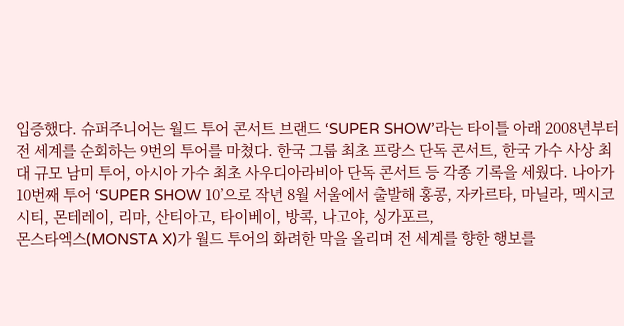입증했다. 슈퍼주니어는 월드 투어 콘서트 브랜드 ‘SUPER SHOW’라는 타이틀 아래 2008년부터 전 세계를 순회하는 9번의 투어를 마쳤다. 한국 그룹 최초 프랑스 단독 콘서트, 한국 가수 사상 최대 규모 남미 투어, 아시아 가수 최초 사우디아라비아 단독 콘서트 등 각종 기록을 세웠다. 나아가 10번째 투어 ‘SUPER SHOW 10’으로 작년 8월 서울에서 출발해 홍콩, 자카르타, 마닐라, 멕시코시티, 몬테레이, 리마, 산티아고, 타이베이, 방콕, 나고야, 싱가포르,
몬스타엑스(MONSTA X)가 월드 투어의 화려한 막을 올리며 전 세계를 향한 행보를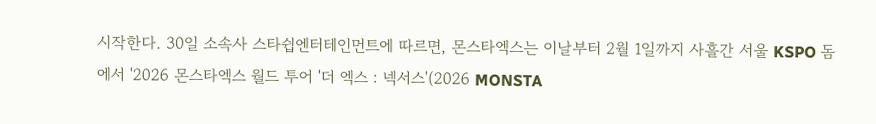시작한다. 30일 소속사 스타쉽엔터테인먼트에 따르면, 몬스타엑스는 이날부터 2월 1일까지 사흘간 서울 KSPO 돔에서 '2026 몬스타엑스 월드 투어 '더 엑스 : 넥서스'(2026 MONSTA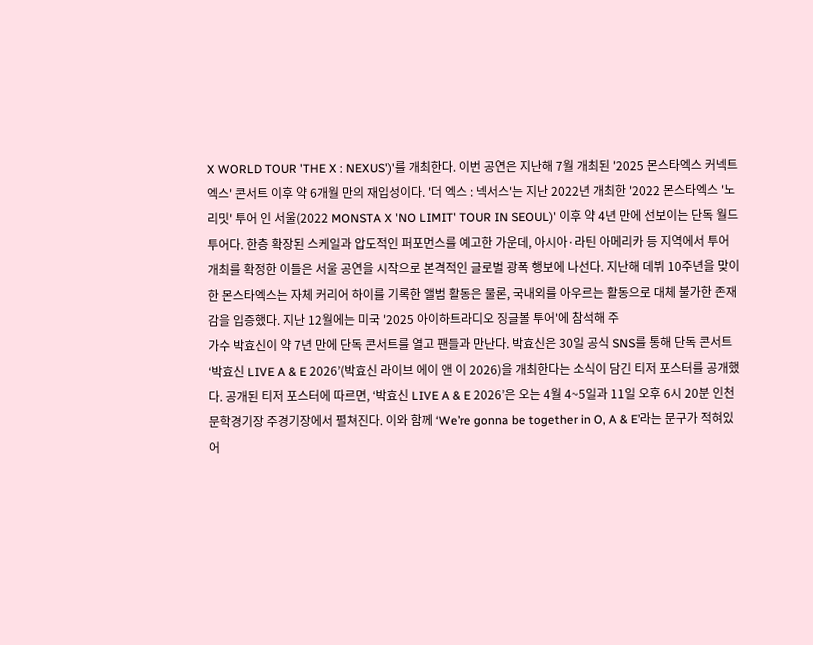X WORLD TOUR 'THE X : NEXUS')'를 개최한다. 이번 공연은 지난해 7월 개최된 '2025 몬스타엑스 커넥트 엑스' 콘서트 이후 약 6개월 만의 재입성이다. '더 엑스 : 넥서스'는 지난 2022년 개최한 '2022 몬스타엑스 '노 리밋' 투어 인 서울(2022 MONSTA X 'NO LIMIT' TOUR IN SEOUL)' 이후 약 4년 만에 선보이는 단독 월드 투어다. 한층 확장된 스케일과 압도적인 퍼포먼스를 예고한 가운데, 아시아·라틴 아메리카 등 지역에서 투어 개최를 확정한 이들은 서울 공연을 시작으로 본격적인 글로벌 광폭 행보에 나선다. 지난해 데뷔 10주년을 맞이한 몬스타엑스는 자체 커리어 하이를 기록한 앨범 활동은 물론, 국내외를 아우르는 활동으로 대체 불가한 존재감을 입증했다. 지난 12월에는 미국 '2025 아이하트라디오 징글볼 투어'에 참석해 주
가수 박효신이 약 7년 만에 단독 콘서트를 열고 팬들과 만난다. 박효신은 30일 공식 SNS를 통해 단독 콘서트 ‘박효신 LIVE A & E 2026’(박효신 라이브 에이 앤 이 2026)을 개최한다는 소식이 담긴 티저 포스터를 공개했다. 공개된 티저 포스터에 따르면, ‘박효신 LIVE A & E 2026’은 오는 4월 4~5일과 11일 오후 6시 20분 인천문학경기장 주경기장에서 펼쳐진다. 이와 함께 ‘We’re gonna be together in O, A & E’라는 문구가 적혀있어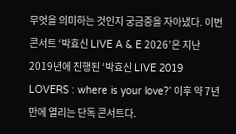무엇을 의미하는 것인지 궁금증을 자아냈다. 이번 콘서트 ‘박효신 LIVE A & E 2026’은 지난 2019년에 진행된 ‘박효신 LIVE 2019 LOVERS : where is your love?’ 이후 약 7년 만에 열리는 단독 콘서트다.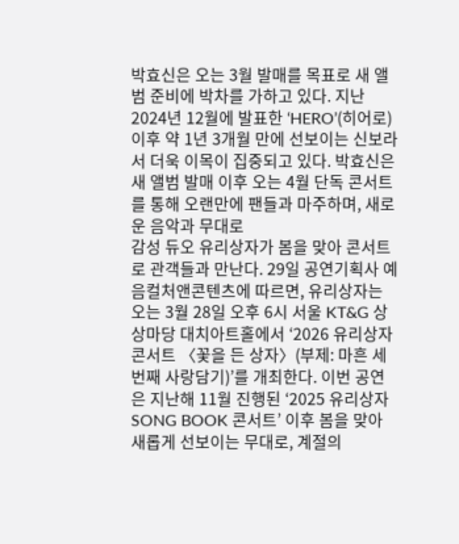박효신은 오는 3월 발매를 목표로 새 앨범 준비에 박차를 가하고 있다. 지난 2024년 12월에 발표한 ‘HERO’(히어로) 이후 약 1년 3개월 만에 선보이는 신보라서 더욱 이목이 집중되고 있다. 박효신은 새 앨범 발매 이후 오는 4월 단독 콘서트를 통해 오랜만에 팬들과 마주하며, 새로운 음악과 무대로
감성 듀오 유리상자가 봄을 맞아 콘서트로 관객들과 만난다. 29일 공연기획사 예음컬처앤콘텐츠에 따르면, 유리상자는 오는 3월 28일 오후 6시 서울 KT&G 상상마당 대치아트홀에서 ‘2026 유리상자 콘서트 〈꽃을 든 상자〉(부제: 마흔 세 번째 사랑담기)’를 개최한다. 이번 공연은 지난해 11월 진행된 ‘2025 유리상자 SONG BOOK 콘서트’ 이후 봄을 맞아 새롭게 선보이는 무대로, 계절의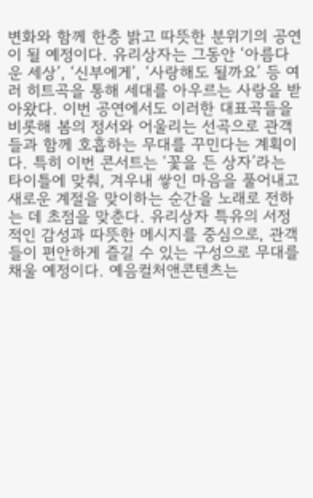변화와 함께 한층 밝고 따뜻한 분위기의 공연이 될 예정이다. 유리상자는 그동안 ‘아름다운 세상’, ‘신부에게’, ‘사랑해도 될까요’ 등 여러 히트곡을 통해 세대를 아우르는 사랑을 받아왔다. 이번 공연에서도 이러한 대표곡들을 비롯해 봄의 정서와 어울리는 선곡으로 관객들과 함께 호흡하는 무대를 꾸민다는 계획이다. 특히 이번 콘서트는 ‘꽃을 든 상자’라는 타이틀에 맞춰, 겨우내 쌓인 마음을 풀어내고 새로운 계절을 맞이하는 순간을 노래로 전하는 데 초점을 맞춘다. 유리상자 특유의 서정적인 감성과 따뜻한 메시지를 중심으로, 관객들이 편안하게 즐길 수 있는 구성으로 무대를 채울 예정이다. 예음컬처앤콘텐츠는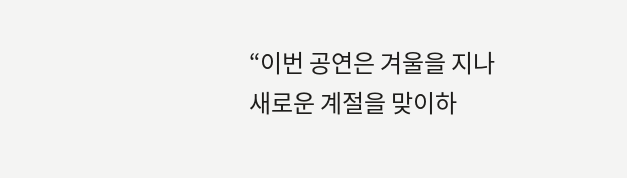“이번 공연은 겨울을 지나 새로운 계절을 맞이하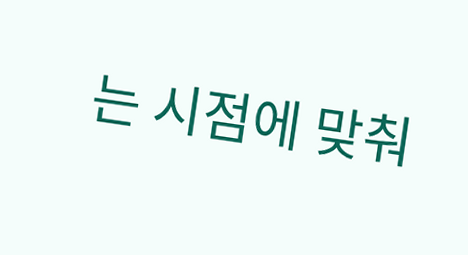는 시점에 맞춰